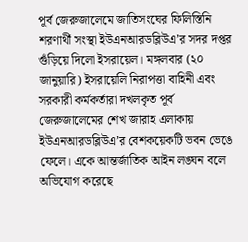পূর্ব জেরুজালেমে জাতিসংঘের ফিলিস্তিনি শরণার্থী সংস্থা ইউএনআরডব্লিউএ’র সদর দপ্তর গুঁড়িয়ে দিলো ইসরায়েল। মঙ্গলবার (২০ জানুয়ারি) ইসরায়েলি নিরাপত্তা বাহিনী এবং সরকারী কর্মকর্তারা দখলকৃত পূর্ব জেরুজালেমের শেখ জারাহ এলাকায় ইউএনআরডব্লিউএ’র বেশকয়েকটি ভবন ভেঙে ফেলে। একে আন্তর্জাতিক আইন লঙ্ঘন বলে অভিযোগ করেছে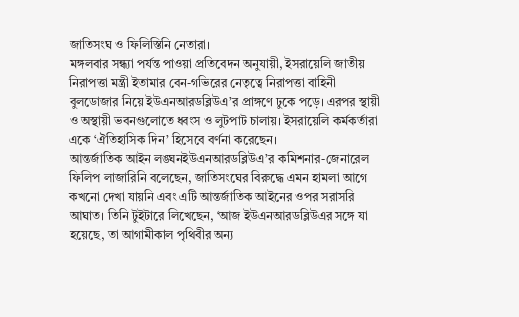জাতিসংঘ ও ফিলিস্তিনি নেতারা।
মঙ্গলবার সন্ধ্যা পর্যন্ত পাওয়া প্রতিবেদন অনুযায়ী, ইসরায়েলি জাতীয় নিরাপত্তা মন্ত্রী ইতামার বেন-গভিরের নেতৃত্বে নিরাপত্তা বাহিনী বুলডোজার নিয়ে ইউএনআরডব্লিউএ’র প্রাঙ্গণে ঢুকে পড়ে। এরপর স্থায়ী ও অস্থায়ী ভবনগুলোতে ধ্বংস ও লুটপাট চালায়। ইসরায়েলি কর্মকর্তারা একে ‘ঐতিহাসিক দিন’ হিসেবে বর্ণনা করেছেন।
আন্তর্জাতিক আইন লঙ্ঘনইউএনআরডব্লিউএ’র কমিশনার-জেনারেল ফিলিপ লাজারিনি বলেছেন, জাতিসংঘের বিরুদ্ধে এমন হামলা আগে কখনো দেখা যায়নি এবং এটি আন্তর্জাতিক আইনের ওপর সরাসরি আঘাত। তিনি টুইটারে লিখেছেন, ‘আজ ইউএনআরডব্লিউএর সঙ্গে যা হয়েছে, তা আগামীকাল পৃথিবীর অন্য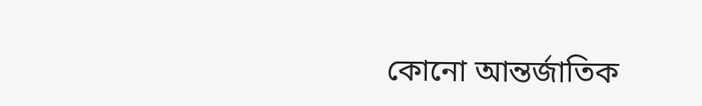কোনো আন্তর্জাতিক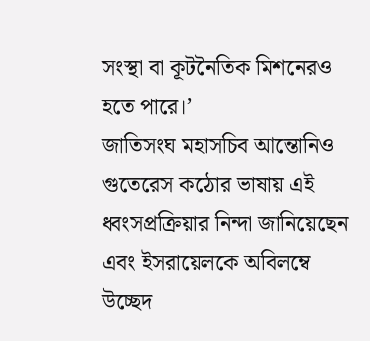সংস্থা বা কূটনৈতিক মিশনেরও হতে পারে।’
জাতিসংঘ মহাসচিব আন্তোনিও গুতেরেস কঠোর ভাষায় এই ধ্বংসপ্রক্রিয়ার নিন্দা জানিয়েছেন এবং ইসরায়েলকে অবিলম্বে উচ্ছেদ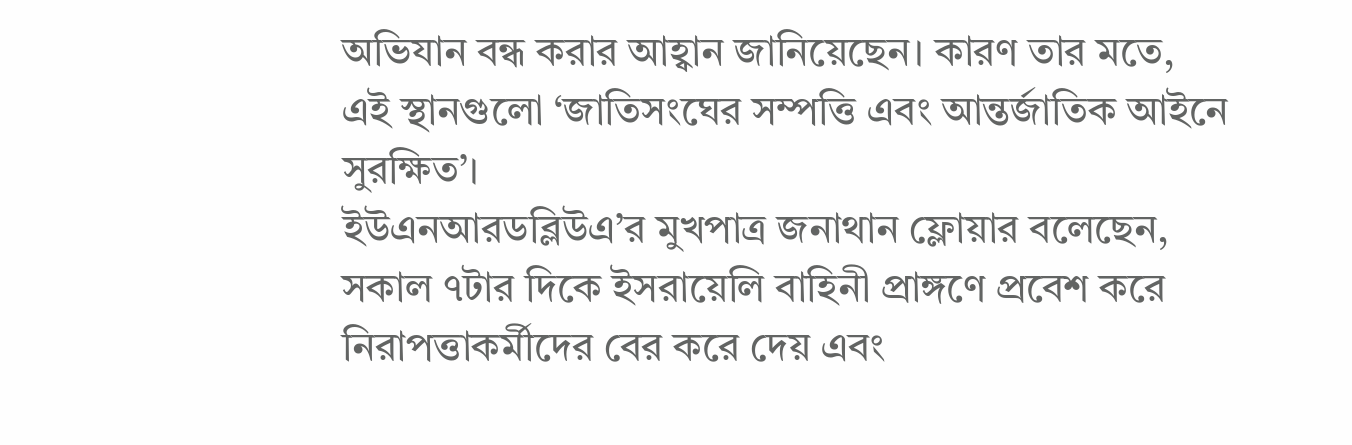অভিযান বন্ধ করার আহ্বান জানিয়েছেন। কারণ তার মতে, এই স্থানগুলো ‘জাতিসংঘের সম্পত্তি এবং আন্তর্জাতিক আইনে সুরক্ষিত’।
ইউএনআরডব্লিউএ’র মুখপাত্র জনাথান ফ্লোয়ার বলেছেন, সকাল ৭টার দিকে ইসরায়েলি বাহিনী প্রাঙ্গণে প্রবেশ করে নিরাপত্তাকর্মীদের বের করে দেয় এবং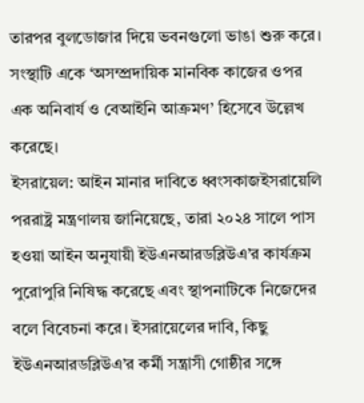তারপর বুলডোজার দিয়ে ভবনগুলো ভাঙা শুরু করে। সংস্থাটি একে ‘অসম্প্রদায়িক মানবিক কাজের ওপর এক অনিবার্য ও বেআইনি আক্রমণ’ হিসেবে উল্লেখ করেছে।
ইসরায়েল: আইন মানার দাবিতে ধ্বংসকাজইসরায়েলি পররাষ্ট্র মন্ত্রণালয় জানিয়েছে, তারা ২০২৪ সালে পাস হওয়া আইন অনুযায়ী ইউএনআরডব্লিউএ’র কার্যক্রম পুরোপুরি নিষিদ্ধ করেছে এবং স্থাপনাটিকে নিজেদের বলে বিবেচনা করে। ইসরায়েলের দাবি, কিছু ইউএনআরডব্লিউএ’র কর্মী সন্ত্রাসী গোষ্ঠীর সঙ্গে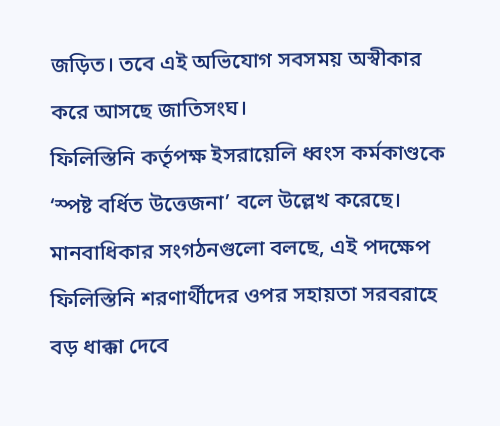জড়িত। তবে এই অভিযোগ সবসময় অস্বীকার করে আসছে জাতিসংঘ।
ফিলিস্তিনি কর্তৃপক্ষ ইসরায়েলি ধ্বংস কর্মকাণ্ডকে ‘স্পষ্ট বর্ধিত উত্তেজনা’ বলে উল্লেখ করেছে। মানবাধিকার সংগঠনগুলো বলছে, এই পদক্ষেপ ফিলিস্তিনি শরণার্থীদের ওপর সহায়তা সরবরাহে বড় ধাক্কা দেবে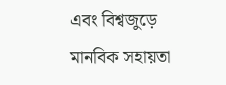এবং বিশ্বজুড়ে মানবিক সহায়তা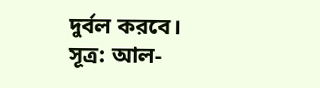দুর্বল করবে।
সূত্র: আল-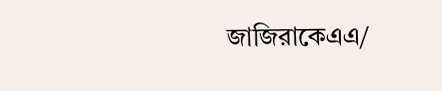জাজিরাকেএএ/